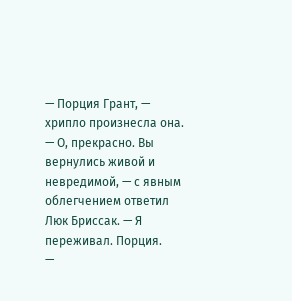— Порция Грант, — хрипло произнесла она.
— О, прекрасно. Вы вернулись живой и невредимой, — с явным облегчением ответил Люк Бриссак. — Я переживал. Порция.
—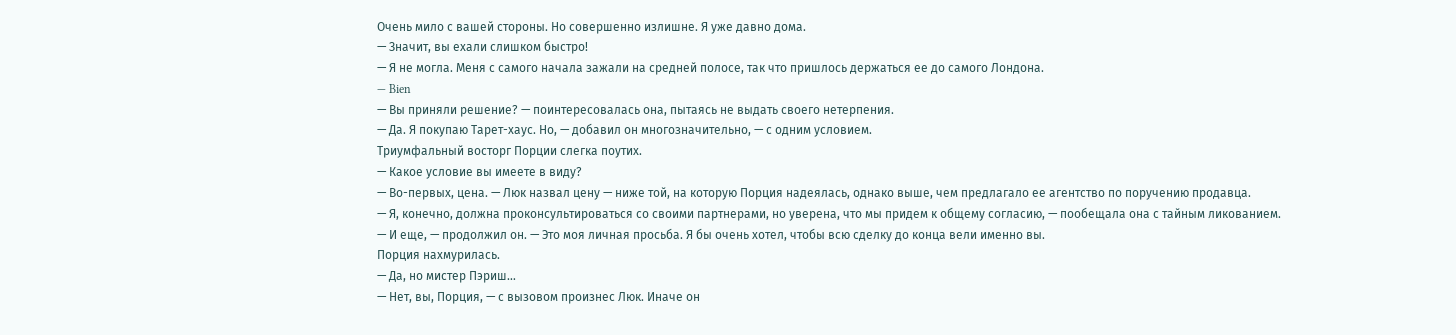Очень мило с вашей стороны. Но совершенно излишне. Я уже давно дома.
— Значит, вы ехали слишком быстро!
— Я не могла. Меня с самого начала зажали на средней полосе, так что пришлось держаться ее до самого Лондона.
— Bien
— Вы приняли решение? — поинтересовалась она, пытаясь не выдать своего нетерпения.
— Да. Я покупаю Тарет-хаус. Но, — добавил он многозначительно, — с одним условием.
Триумфальный восторг Порции слегка поутих.
— Какое условие вы имеете в виду?
— Во-первых, цена. — Люк назвал цену — ниже той, на которую Порция надеялась, однако выше, чем предлагало ее агентство по поручению продавца.
— Я, конечно, должна проконсультироваться со своими партнерами, но уверена, что мы придем к общему согласию, — пообещала она с тайным ликованием.
— И еще, — продолжил он. — Это моя личная просьба. Я бы очень хотел, чтобы всю сделку до конца вели именно вы.
Порция нахмурилась.
— Да, но мистер Пэриш…
— Нет, вы, Порция, — с вызовом произнес Люк. Иначе он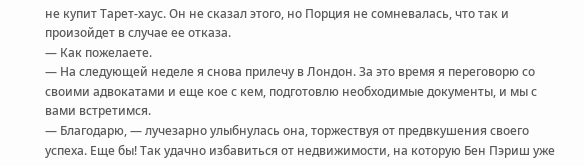не купит Тарет-хаус. Он не сказал этого, но Порция не сомневалась, что так и произойдет в случае ее отказа.
— Как пожелаете.
— На следующей неделе я снова прилечу в Лондон. За это время я переговорю со своими адвокатами и еще кое с кем, подготовлю необходимые документы, и мы с вами встретимся.
— Благодарю, — лучезарно улыбнулась она, торжествуя от предвкушения своего успеха. Еще бы! Так удачно избавиться от недвижимости, на которую Бен Пэриш уже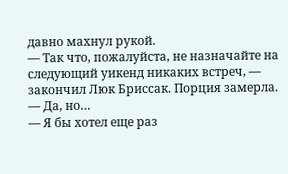давно махнул рукой.
— Так что, пожалуйста, не назначайте на следующий уикенд никаких встреч, — закончил Люк Бриссак. Порция замерла.
— Да, но…
— Я бы хотел еще раз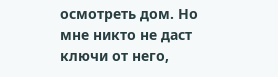осмотреть дом. Но мне никто не даст ключи от него,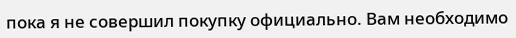пока я не совершил покупку официально. Вам необходимо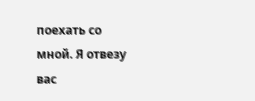поехать со мной. Я отвезу вас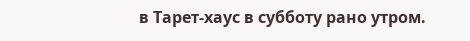в Тарет-хаус в субботу рано утром.